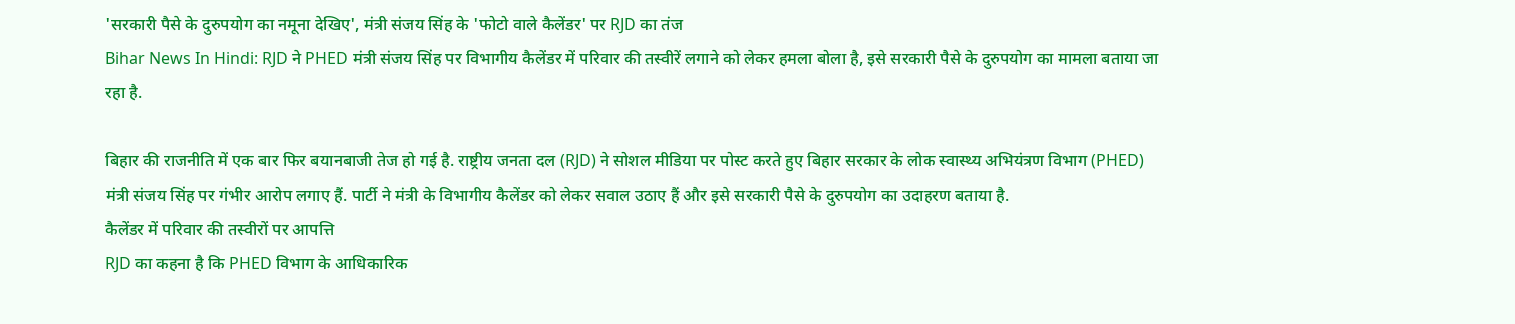'सरकारी पैसे के दुरुपयोग का नमूना देखिए', मंत्री संजय सिंह के 'फोटो वाले कैलेंडर' पर RJD का तंज
Bihar News In Hindi: RJD ने PHED मंत्री संजय सिंह पर विभागीय कैलेंडर में परिवार की तस्वीरें लगाने को लेकर हमला बोला है, इसे सरकारी पैसे के दुरुपयोग का मामला बताया जा रहा है.

बिहार की राजनीति में एक बार फिर बयानबाजी तेज हो गई है. राष्ट्रीय जनता दल (RJD) ने सोशल मीडिया पर पोस्ट करते हुए बिहार सरकार के लोक स्वास्थ्य अभियंत्रण विभाग (PHED) मंत्री संजय सिंह पर गंभीर आरोप लगाए हैं. पार्टी ने मंत्री के विभागीय कैलेंडर को लेकर सवाल उठाए हैं और इसे सरकारी पैसे के दुरुपयोग का उदाहरण बताया है.
कैलेंडर में परिवार की तस्वीरों पर आपत्ति
RJD का कहना है कि PHED विभाग के आधिकारिक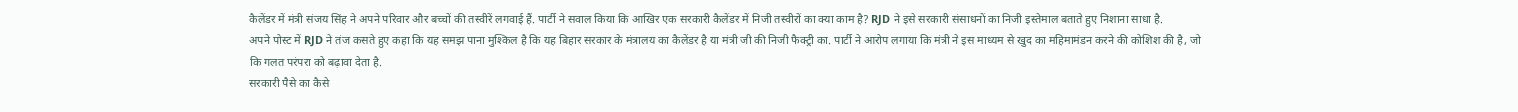कैलेंडर में मंत्री संजय सिंह ने अपने परिवार और बच्चों की तस्वीरें लगवाई हैं. पार्टी ने सवाल किया कि आखिर एक सरकारी कैलेंडर में निजी तस्वीरों का क्या काम है? RJD ने इसे सरकारी संसाधनों का निजी इस्तेमाल बताते हुए निशाना साधा है.
अपने पोस्ट में RJD ने तंज कसते हुए कहा कि यह समझ पाना मुश्किल है कि यह बिहार सरकार के मंत्रालय का कैलेंडर है या मंत्री जी की निजी फैक्ट्री का. पार्टी ने आरोप लगाया कि मंत्री ने इस माध्यम से खुद का महिमामंडन करने की कोशिश की है, जो कि गलत परंपरा को बढ़ावा देता है.
सरकारी पैसे का कैसे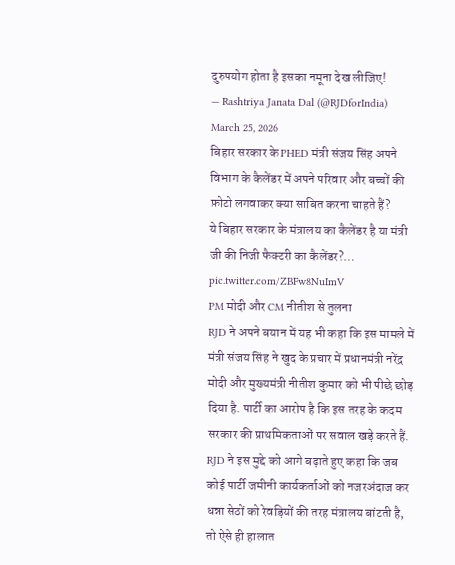दुरुपयोग होता है इसका नमूना देख लीजिए!
— Rashtriya Janata Dal (@RJDforIndia) March 25, 2026
बिहार सरकार के PHED मंत्री संजय सिंह अपने विभाग के कैलेंडर में अपने परिवार और बच्चों की फ़ोटो लगवाकर क्या साबित करना चाहते हैं?
ये बिहार सरकार के मंत्रालय का कैलेंडर है या मंत्री जी की निजी फैक्टरी का कैलेंडर?… pic.twitter.com/ZBFw8NuImV
PM मोदी और CM नीतीश से तुलना
RJD ने अपने बयान में यह भी कहा कि इस मामले में मंत्री संजय सिंह ने खुद के प्रचार में प्रधानमंत्री नरेंद्र मोदी और मुख्यमंत्री नीतीश कुमार को भी पीछे छोड़ दिया है. पार्टी का आरोप है कि इस तरह के कदम सरकार की प्राथमिकताओं पर सवाल खड़े करते हैं.
RJD ने इस मुद्दे को आगे बढ़ाते हुए कहा कि जब कोई पार्टी जमीनी कार्यकर्ताओं को नजरअंदाज कर धन्ना सेठों को रेवड़ियों की तरह मंत्रालय बांटती है, तो ऐसे ही हालात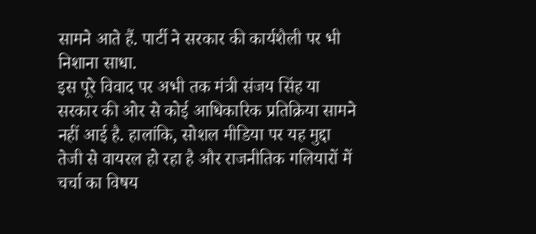सामने आते हैं. पार्टी ने सरकार की कार्यशैली पर भी निशाना साधा.
इस पूरे विवाद पर अभी तक मंत्री संजय सिंह या सरकार की ओर से कोई आधिकारिक प्रतिक्रिया सामने नहीं आई है. हालांकि, सोशल मीडिया पर यह मुद्दा तेजी से वायरल हो रहा है और राजनीतिक गलियारों में चर्चा का विषय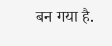बन गया है.